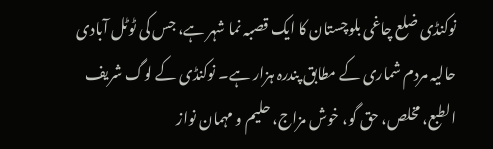نوکنڈی ضلع چاغی بلوچستان کا ایک قصبہ نما شہر ہے، جس کی ٹوٹل آبادی حالیہ مردم شماری کے مطابق پندرہ ہزار ہے۔ نوکنڈی کے لوگ شریف الطبع، مخلص، حق گو، خوش مزاج، حلیم و مہمان نواز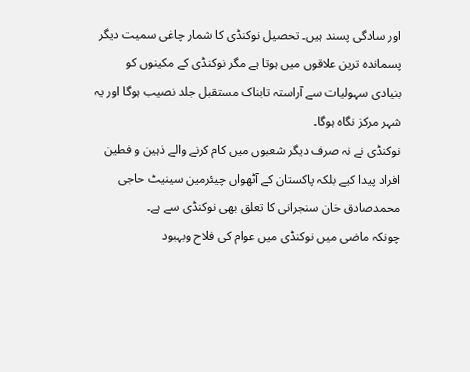اور سادگی پسند ہیں۔ تحصیل نوکنڈی کا شمار چاغی سمیت دیگر پسماندہ ترین علاقوں میں ہوتا ہے مگر نوکنڈی کے مکینوں کو بنیادی سہولیات سے آراستہ تابناک مستقبل جلد نصیب ہوگا اور یہ شہر مرکز نگاہ ہوگا۔
نوکنڈی نے نہ صرف دیگر شعبوں میں کام کرنے والے ذہین و فطین افراد پیدا کیے بلکہ پاکستان کے آٹھواں چیئرمین سینیٹ حاجی محمدصادق خان سنجرانی کا تعلق بھی نوکنڈی سے ہے۔
چونکہ ماضی میں نوکنڈی میں عوام کی فلاح وبہبود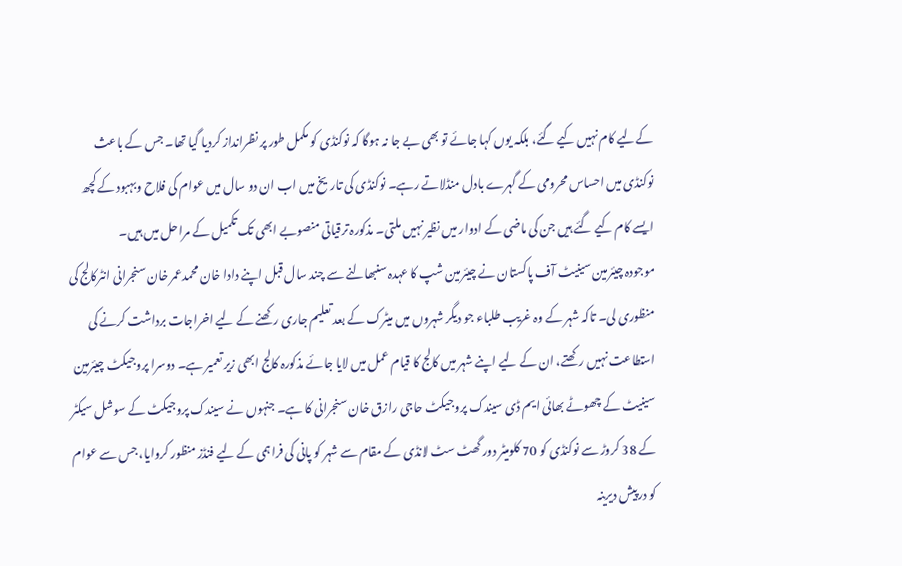کےلیے کام نہیں کیے گئے، بلکہ یوں کہا جائے تو بھی بے جا نہ ہوگا کہ نوکنڈی کو مکمل طور پر نظرانداز کردیا گیا تھا۔ جس کے باعث نوکنڈی میں احساس محرومی کے گہرے بادل منڈلاتے رہے۔ نوکنڈی کی تاریخ میں اب ان دو سال میں عوام کی فلاح وبہبود کے کچھ ایسے کام کیے گئے ہیں جن کی ماضی کے ادوار میں نظیر نہیں ملتی۔ مذکورہ ترقیاتی منصوبے ابھی تک تکمیل کے مراحل میں ہیں۔
موجودہ چیئرمین سینیٹ آف پاکستان نے چیئرمین شپ کا عہدہ سنبھالنے سے چند سال قبل اپنے دادا خان محمدعمر خان سنجرانی انٹرکالج کی منظوری لی۔ تاکہ شہر کے وہ غریب طلباء جو دیگر شہروں میں میٹرک کے بعد تعلیم جاری رکھنے کے لیے اخراجات برداشت کرنے کی استطاعت نہیں رکھتے، ان کے لیے اپنے شہر میں کالج کا قیام عمل میں لایا جائے مذکورہ کالج ابھی زیر تعمیر ہے۔ دوسرا پروجیکٹ چیئرمین سینیٹ کے چھوٹے بھائی ایم ڈی سیندک پروجیکٹ حاجی رازق خان سنجرانی کا ہے۔ جنہوں نے سیندک پروجیکٹ کے سوشل سیکٹر کے 38 کروڑ سے نوکنڈی کو 70 کلومیٹر دور گھٹ سٹ لانڈی کے مقام سے شہر کو پانی کی فراہمی کے لیے فنڈز منظور کروایا، جس سے عوام کو درپیش دیرینہ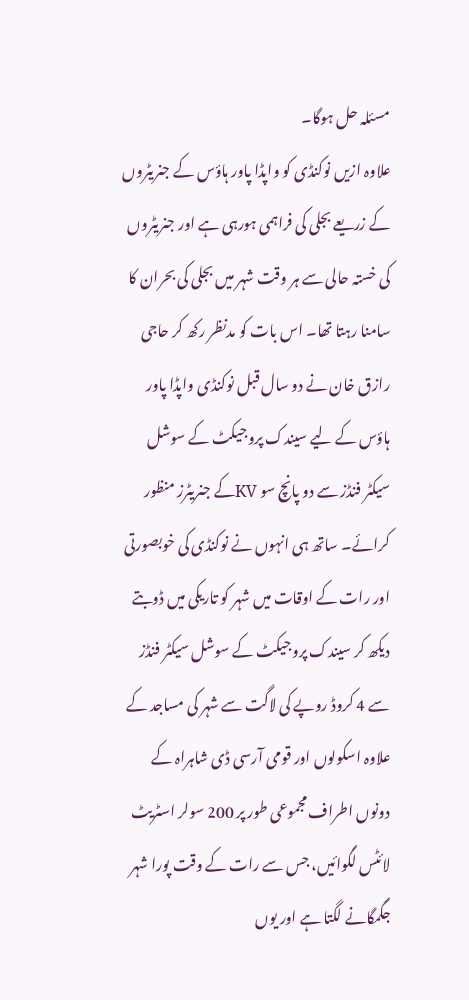مسئلہ حل ہوگا۔
علاوہ ازیں نوکنڈی کو واپڈا پاور ہاؤس کے جنریٹروں کے زریعے بجلی کی فراہمی ہورہی ہے اور جنریٹروں کی خستہ حالی سے ہر وقت شہر میں بجلی کی بحران کا سامنا رہتا تھا۔ اس بات کو مدنظر رکھ کر حاجی رازق خان نے دو سال قبل نوکنڈی واپڈا پاور ہاؤس کے لیے سیندک پروجیکٹ کے سوشل سیکٹر فنڈز سے دو پانچ سو KVکے جنریٹرز منظور کرائے۔ ساتھ ہی انہوں نے نوکنڈی کی خوبصورتی اور رات کے اوقات میں شہر کو تاریکی میں ڈوبتے دیکھ کر سیندک پروجیکٹ کے سوشل سیکٹر فنڈز سے 4 کروڈ روپے کی لاگت سے شہر کی مساجد کے علاوہ اسکولوں اور قومی آرسی ڈی شاہراہ کے دونوں اطراف مجموعی طور پر 200 سولر اسٹریٹ لائٹس لگوائیں، جس سے رات کے وقت پورا شہر جگمگانے لگتا ہے اور یوں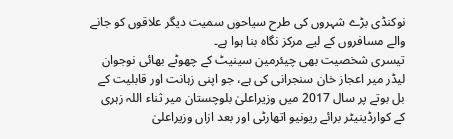نوکنڈی بڑے شہروں کی طرح سیاحوں سمیت دیگر علاقوں کو جانے والے مسافروں کے لیے مرکز نگاہ بنا ہوا ہے۔
تیسری شخصیت بھی چیئرمین سینیٹ کے چھوٹے بھائی نوجوان لیڈر میر اعجاز خان سنجرانی کی ہے، جو اپنی زہانت اور قابلیت کے بل بوتے پر سال 2017 میں وزیراعلیٰ بلوچستان میر ثناء اللہ زہری کے کوارڈینیٹر برائے ریونیو اتھارٹی اور بعد ازاں وزیراعلیٰ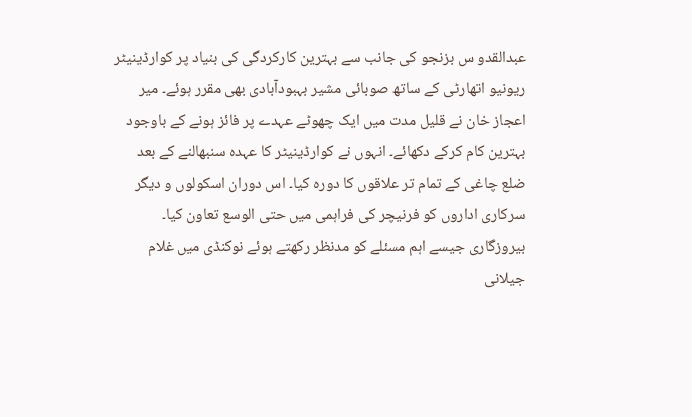عبدالقدو س بزنجو کی جانب سے بہترین کارکردگی کی بنیاد پر کوارڈینیٹر ریونیو اتھارٹی کے ساتھ صوبائی مشیر بہبودآبادی بھی مقرر ہوئے۔ میر اعجاز خان نے قلیل مدت میں ایک چھوٹے عہدے پر فائز ہونے کے باوجود بہترین کام کرکے دکھائے۔ انہوں نے کوارڈینیٹر کا عہدہ سنبھالنے کے بعد ضلع چاغی کے تمام تر علاقوں کا دورہ کیا۔ اس دوران اسکولوں و دیگر سرکاری اداروں کو فرنیچر کی فراہمی میں حتی الوسع تعاون کیا۔ بیروزگاری جیسے اہم مسئلے کو مدنظر رکھتے ہوئے نوکنڈی میں غلام جیلانی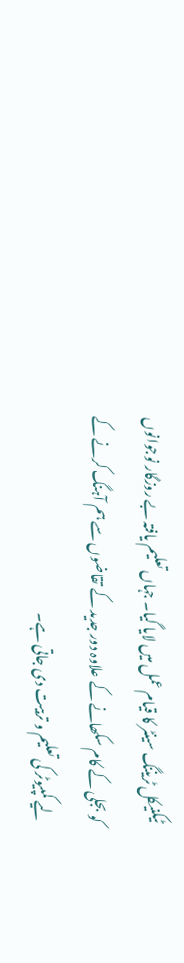ٹیکنیکل ٹریننگ سینٹر کا قیام عمل میں لایا گیا۔ جہاں تعلیم یافتہ بے روزگار نوجوانوں کو بجلی کے کام سکھانے کے علاوہ دور جدید کے تقاضوں سے ہم آہنگ کرنے کے لیے کمپیوٹر کی تعلیم و تربیت دی جاتی ہے۔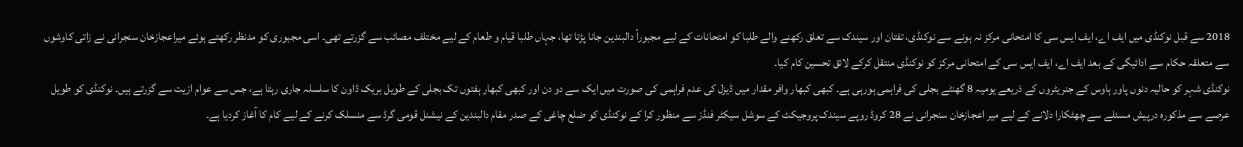2018 سے قبل نوکنڈی میں ایف اے، ایف ایس سی کا امتحانی مرکز نہ ہونے سے نوکنڈی، تفتان اور سیندک سے تعلق رکھنے والے طلبا کو امتحانات کے لیے مجبوراً دالبندین جانا پڑتا تھا، جہاں طلبا قیام و طعام کے لیے مختلف مصائب سے گزرتے تھی۔ اسی مجبوری کو مدنظر رکھتے ہوئے میراعجازخان سنجرانی نے زاتی کاوشوں سے متعلقہ حکام سے ادائیگی کے بعد ایف اے، ایف ایس سی کے امتحانی مرکز کو نوکنڈی منتقل کرکے لائق تحسین کام کیا۔
نوکنڈی شہر کو حالیہ دنوں پاور ہاوس کے جنریٹروں کے ذریعے یومیہ 8 گھنٹے بجلی کی فراہمی ہورہی ہے۔ کبھی کبھار وافر مقدار میں ڈیزل کی عدم فراہمی کی صورت میں ایک سے دو دن اور کبھی کبھار ہفتوں تک بجلی کے طویل بریک ڈاون کا سلسلہ جاری رہتا ہے، جس سے عوام ازیت سے گزرتے ہیں۔ نوکنڈی کو طویل عرصے سے مذکورہ درپیش مسئلے سے چھٹکارا دلانے کے لیے میر اعجازخان سنجرانی نے 28 کروڈ روپے سیندک پروجیکٹ کے سوشل سیکٹر فنڈز سے منظور کرا کے نوکنڈی کو ضلع چاغی کے صدر مقام دالبندین کے نیشنل قومی گرڈ سے منسلک کرنے کے لیے کام کا آغاز کردیا ہے۔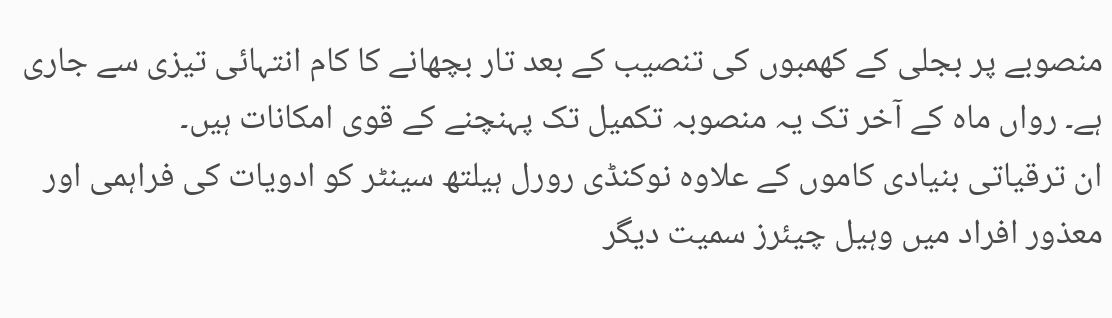منصوبے پر بجلی کے کھمبوں کی تنصیب کے بعد تار بچھانے کا کام انتہائی تیزی سے جاری ہے۔ رواں ماہ کے آخر تک یہ منصوبہ تکمیل تک پہنچنے کے قوی امکانات ہیں۔
ان ترقیاتی بنیادی کاموں کے علاوہ نوکنڈی رورل ہیلتھ سینٹر کو ادویات کی فراہمی اور معذور افراد میں وہیل چیئرز سمیت دیگر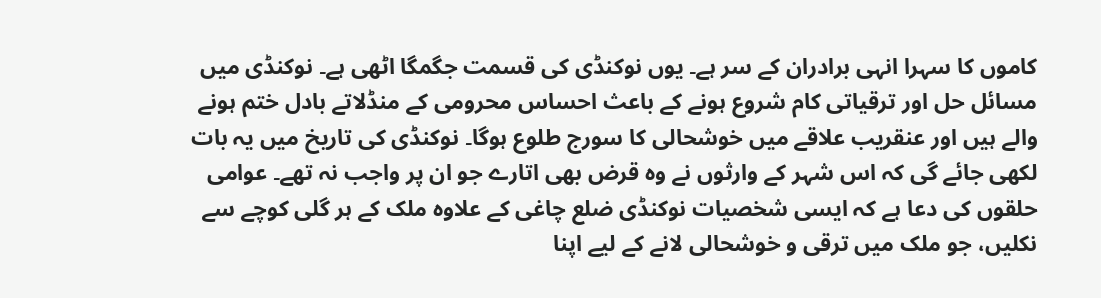کاموں کا سہرا انہی برادران کے سر ہے۔ یوں نوکنڈی کی قسمت جگمگا اٹھی ہے۔ نوکنڈی میں مسائل حل اور ترقیاتی کام شروع ہونے کے باعث احساس محرومی کے منڈلاتے بادل ختم ہونے والے ہیں اور عنقریب علاقے میں خوشحالی کا سورج طلوع ہوگا۔ نوکنڈی کی تاریخ میں یہ بات لکھی جائے گی کہ اس شہر کے وارثوں نے وہ قرض بھی اتارے جو ان پر واجب نہ تھے۔ عوامی حلقوں کی دعا ہے کہ ایسی شخصیات نوکنڈی ضلع چاغی کے علاوہ ملک کے ہر گلی کوچے سے نکلیں، جو ملک میں ترقی و خوشحالی لانے کے لیے اپنا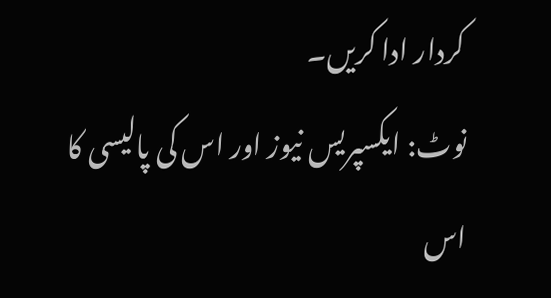کردار ادا کریں۔
نوٹ: ایکسپریس نیوز اور اس کی پالیسی کا اس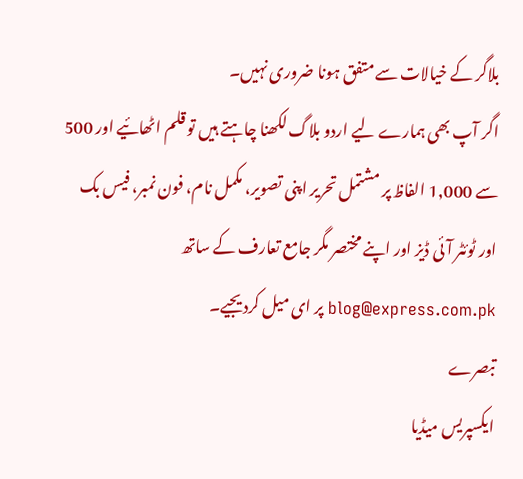بلاگر کے خیالات سے متفق ہونا ضروری نہیں۔
اگر آپ بھی ہمارے لیے اردو بلاگ لکھنا چاہتے ہیں تو قلم اٹھائیے اور 500 سے 1,000 الفاظ پر مشتمل تحریر اپنی تصویر، مکمل نام، فون نمبر، فیس بک اور ٹوئٹر آئی ڈیز اور اپنے مختصر مگر جامع تعارف کے ساتھ blog@express.com.pk پر ای میل کردیجیے۔
تبصرے
ایکسپریس میڈیا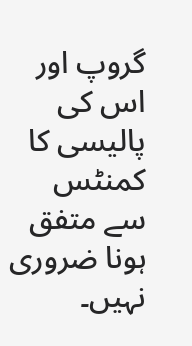گروپ اور اس کی پالیسی کا کمنٹس سے متفق ہونا ضروری نہیں۔